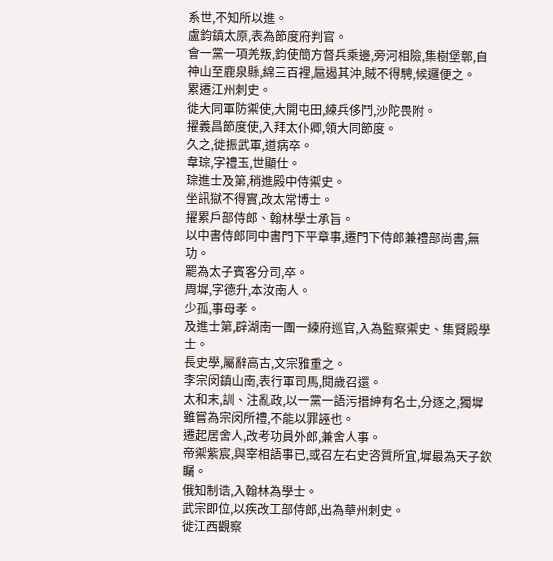系世,不知所以進。
盧鈞鎮太原,表為節度府判官。
會一黨一項羌叛,鈞使簡方督兵乘邊,旁河相險,集樹堡鄣,自神山至鹿泉縣,綿三百裡,扈遏其沖,賊不得騁,候邏便之。
累遷江州刺史。
徙大同軍防禦使,大開屯田,練兵侈鬥,沙陀畏附。
擢義昌節度使,入拜太仆卿,領大同節度。
久之,徙振武軍,道病卒。
韋琮,字禮玉,世顯仕。
琮進士及第,稍進殿中侍禦史。
坐訊獄不得實,改太常博士。
擢累戶部侍郎、翰林學士承旨。
以中書侍郎同中書門下平章事,遷門下侍郎兼禮部尚書,無功。
罷為太子賓客分司,卒。
周墀,字德升,本汝南人。
少孤,事母孝。
及進士第,辟湖南一團一練府巡官,入為監察禦史、集賢殿學士。
長史學,屬辭高古,文宗雅重之。
李宗闵鎮山南,表行軍司馬,閱歲召還。
太和末,訓、注亂政,以一黨一語污搢紳有名士,分逐之,獨墀雖嘗為宗闵所禮,不能以罪誣也。
遷起居舍人,改考功員外郎,兼舍人事。
帝禦紫宸,與宰相語事已,或召左右史咨質所宜,墀最為天子欽矚。
俄知制诰,入翰林為學士。
武宗即位,以疾改工部侍郎,出為華州刺史。
徙江西觀察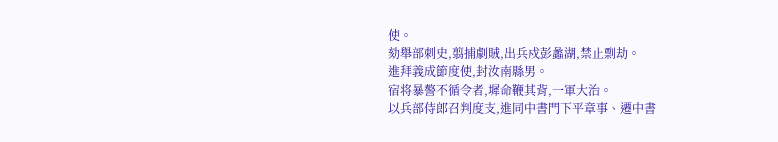使。
劾舉部刺史,翦捕劇賊,出兵戍彭蠡湖,禁止剽劫。
進拜義成節度使,封汝南縣男。
宿将暴謷不循令者,墀命鞭其背,一軍大治。
以兵部侍郎召判度支,進同中書門下平章事、遷中書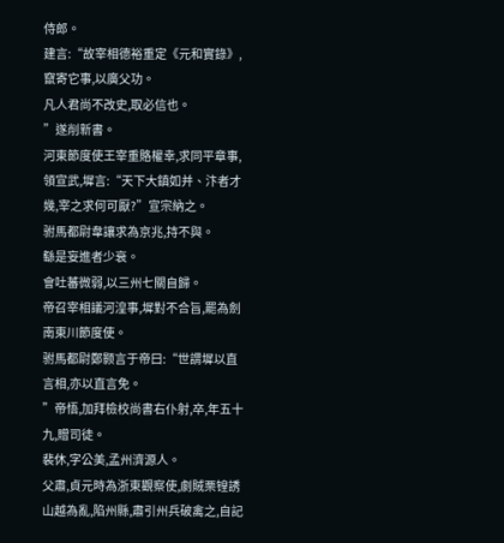侍郎。
建言:“故宰相德裕重定《元和實錄》,竄寄它事,以廣父功。
凡人君尚不改史,取必信也。
”遂削新書。
河東節度使王宰重賂權幸,求同平章事,領宣武,墀言:“天下大鎮如并、汴者才幾,宰之求何可厭?”宣宗納之。
驸馬都尉韋讓求為京兆,持不與。
繇是妄進者少衰。
會吐蕃微弱,以三州七關自歸。
帝召宰相議河湟事,墀對不合旨,罷為劍南東川節度使。
驸馬都尉鄭颢言于帝曰:“世謂墀以直言相,亦以直言免。
”帝悟,加拜檢校尚書右仆射,卒,年五十九,贈司徒。
裴休,字公美,孟州濟源人。
父肅,貞元時為浙東觀察使,劇賊栗锽誘山越為亂,陷州縣,肅引州兵破禽之,自記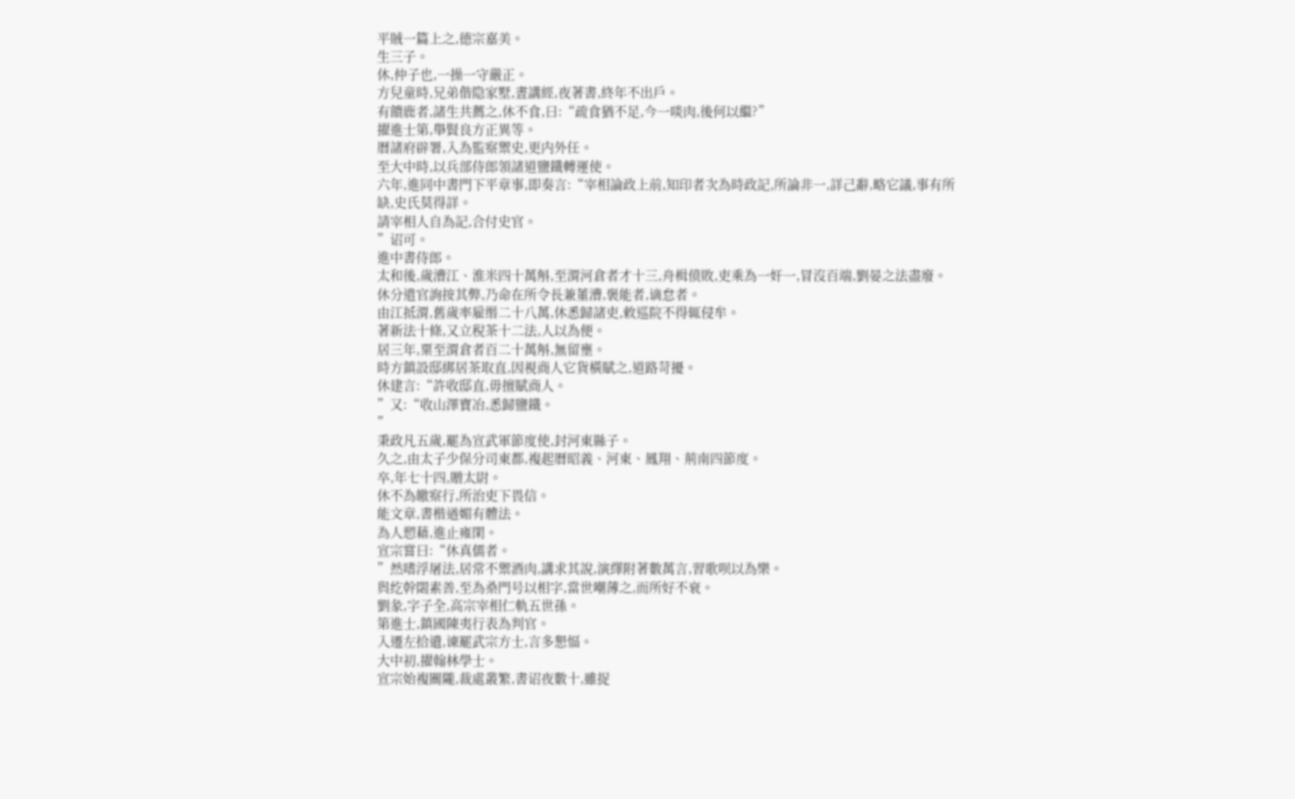平賊一篇上之,德宗嘉美。
生三子。
休,仲子也,一操一守嚴正。
方兒童時,兄弟偕隐家墅,晝講經,夜著書,終年不出戶。
有饋鹿者,諸生共薦之,休不食,曰:“疏食猶不足,今一啖肉,後何以繼?”
擢進士第,舉賢良方正異等。
曆諸府辟署,入為監察禦史,更内外任。
至大中時,以兵部侍郎領諸道鹽鐵轉運使。
六年,進同中書門下平章事,即奏言:“宰相論政上前,知印者次為時政記,所論非一,詳己辭,略它議,事有所缺,史氏莫得詳。
請宰相人自為記,合付史官。
”诏可。
進中書侍郎。
太和後,歲漕江、淮米四十萬斛,至渭河倉者才十三,舟楫偾敗,吏乘為一奸一,冒沒百端,劉晏之法盡廢。
休分遣官詢按其弊,乃命在所令長兼董漕,褒能者,谪怠者。
由江抵渭,舊歲率雇缗二十八萬,休悉歸諸吏,敕巡院不得辄侵牟。
著新法十條,又立稅茶十二法,人以為便。
居三年,粟至渭倉者百二十萬斛,無留壅。
時方鎮設邸綁居茶取直,因視商人它貨橫賦之,道路苛擾。
休建言:“許收邸直,毋擅賦商人。
”又:“收山澤寶冶,悉歸鹽鐵。
”
秉政凡五歲,罷為宣武軍節度使,封河東縣子。
久之,由太子少保分司東都,複起曆昭義、河東、鳳翔、荊南四節度。
卒,年七十四,贈太尉。
休不為皦察行,所治吏下畏信。
能文章,書楷遒媚有體法。
為人愬藉,進止雍閑。
宣宗嘗曰:“休真儒者。
”然嗜浮屠法,居常不禦酒肉,講求其說,演繹附著數萬言,習歌呗以為樂。
與纥幹閟素善,至為桑門号以相字,當世嘲薄之,而所好不衰。
劉彖,字子全,高宗宰相仁軌五世孫。
第進士,鎮國陳夷行表為判官。
入遷左拾遺,谏罷武宗方士,言多懇愊。
大中初,擢翰林學士。
宣宗始複關隴,裁處叢繁,書诏夜數十,雖捉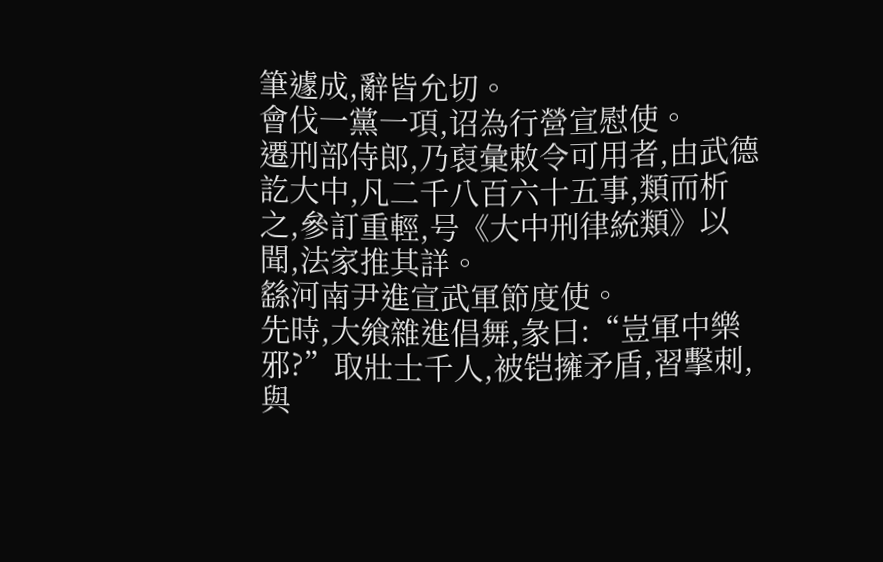筆遽成,辭皆允切。
會伐一黨一項,诏為行營宣慰使。
遷刑部侍郎,乃裒彙敕令可用者,由武德訖大中,凡二千八百六十五事,類而析之,參訂重輕,号《大中刑律統類》以聞,法家推其詳。
繇河南尹進宣武軍節度使。
先時,大飨雜進倡舞,彖曰:“豈軍中樂邪?”取壯士千人,被铠擁矛盾,習擊刺,與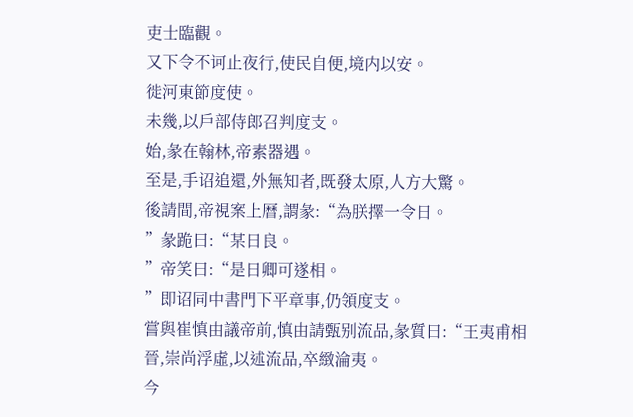吏士臨觀。
又下令不诃止夜行,使民自便,境内以安。
徙河東節度使。
未幾,以戶部侍郎召判度支。
始,彖在翰林,帝素器遇。
至是,手诏追還,外無知者,既發太原,人方大驚。
後請間,帝視案上曆,謂彖:“為朕擇一令日。
”彖跪曰:“某日良。
”帝笑曰:“是日卿可遂相。
”即诏同中書門下平章事,仍領度支。
嘗與崔慎由議帝前,慎由請甄别流品,彖質曰:“王夷甫相晉,崇尚浮虛,以述流品,卒緻淪夷。
今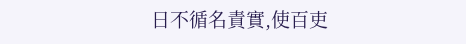日不循名責實,使百吏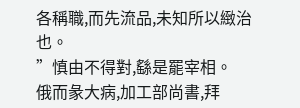各稱職,而先流品,未知所以緻治也。
”慎由不得對,繇是罷宰相。
俄而彖大病,加工部尚書,拜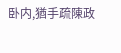卧内,猶手疏陳政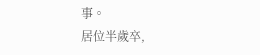事。
居位半歲卒,